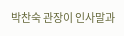박찬숙 관장이 인사말과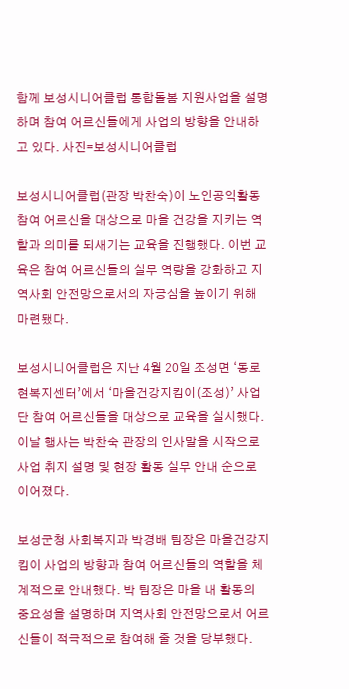함께 보성시니어클럽 통합돌봄 지원사업을 설명하며 참여 어르신들에게 사업의 방향을 안내하고 있다. 사진=보성시니어클럽

보성시니어클럽(관장 박찬숙)이 노인공익활동 참여 어르신을 대상으로 마을 건강을 지키는 역할과 의미를 되새기는 교육을 진행했다. 이번 교육은 참여 어르신들의 실무 역량을 강화하고 지역사회 안전망으로서의 자긍심을 높이기 위해 마련됐다.

보성시니어클럽은 지난 4월 20일 조성면 ‘동로현복지센터’에서 ‘마을건강지킴이(조성)’ 사업단 참여 어르신들을 대상으로 교육을 실시했다. 이날 행사는 박찬숙 관장의 인사말을 시작으로 사업 취지 설명 및 현장 활동 실무 안내 순으로 이어졌다.

보성군청 사회복지과 박경배 팀장은 마을건강지킴이 사업의 방향과 참여 어르신들의 역할을 체계적으로 안내했다. 박 팀장은 마을 내 활동의 중요성을 설명하며 지역사회 안전망으로서 어르신들이 적극적으로 참여해 줄 것을 당부했다.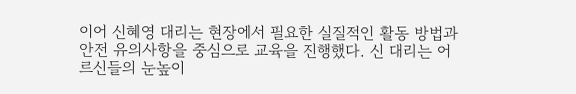이어 신혜영 대리는 현장에서 필요한 실질적인 활동 방법과 안전 유의사항을 중심으로 교육을 진행했다. 신 대리는 어르신들의 눈높이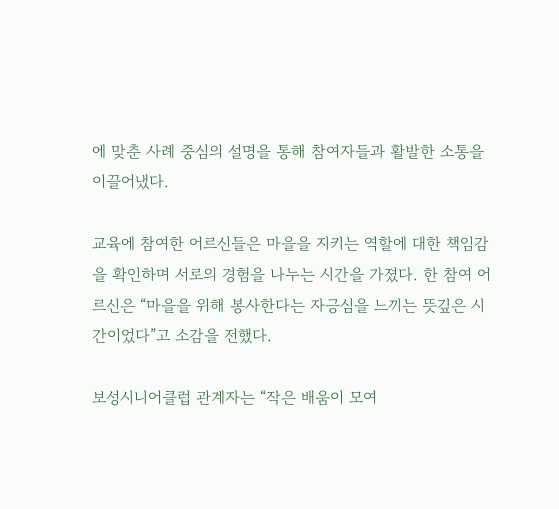에 맞춘 사례 중심의 설명을 통해 참여자들과 활발한 소통을 이끌어냈다.

교육에 참여한 어르신들은 마을을 지키는 역할에 대한 책임감을 확인하며 서로의 경험을 나누는 시간을 가졌다. 한 참여 어르신은 “마을을 위해 봉사한다는 자긍심을 느끼는 뜻깊은 시간이었다”고 소감을 전했다.

보성시니어클럽 관계자는 “작은 배움이 모여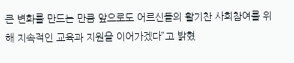큰 변화를 만드는 만큼 앞으로도 어르신들의 활기찬 사회참여를 위해 지속적인 교육과 지원을 이어가겠다”고 밝혔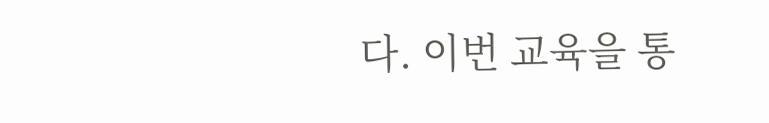다. 이번 교육을 통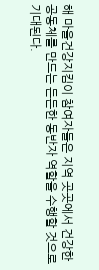해 마을건강지킴이 참여자들은 지역 곳곳에서 건강한 공동체를 만드는 든든한 동반자 역할을 수행할 것으로 기대된다.